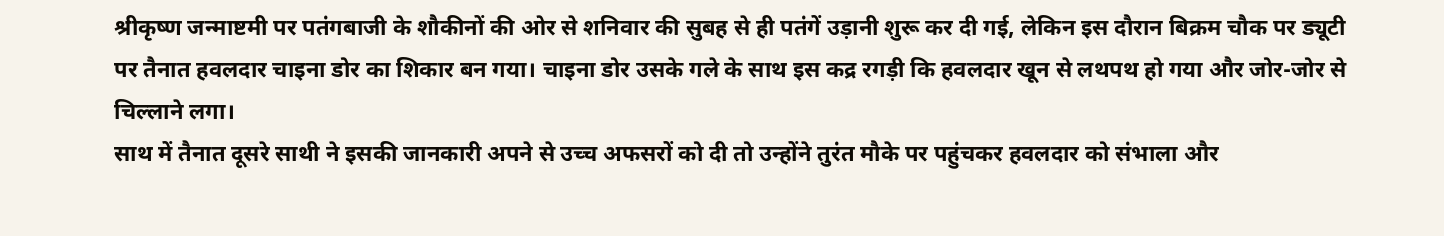श्रीकृष्ण जन्माष्टमी पर पतंगबाजी के शौकीनों की ओर से शनिवार की सुबह से ही पतंगें उड़ानी शुरू कर दी गई, लेकिन इस दौरान बिक्रम चौक पर ड्यूटी पर तैनात हवलदार चाइना डोर का शिकार बन गया। चाइना डोर उसके गले के साथ इस कद्र रगड़ी कि हवलदार खून से लथपथ हो गया और जोर-जोर से चिल्लाने लगा।
साथ में तैनात दूसरे साथी ने इसकी जानकारी अपने से उच्च अफसरों को दी तो उन्होंने तुरंत मौके पर पहुंचकर हवलदार को संभाला और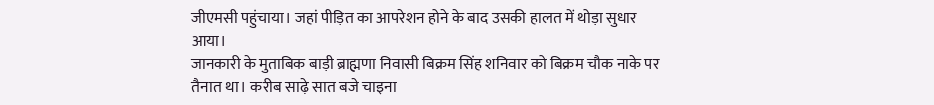जीएमसी पहुंचाया। जहां पीड़ित का आपरेशन होने के बाद उसकी हालत में थोड़ा सुधार आया।
जानकारी के मुताबिक बाड़ी ब्राह्मणा निवासी बिक्रम सिंह शनिवार को बिक्रम चौक नाके पर तैनात था। करीब साढ़े सात बजे चाइना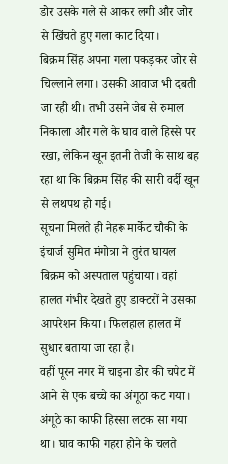डोर उसके गले से आकर लगी और जोर से खिंचते हुए गला काट दिया।
बिक्रम सिंह अपना गला पकड़कर जोर से चिल्लाने लगा। उसकी आवाज भी दबती जा रही थी। तभी उसने जेब से रुमाल निकाला और गले के घाव वाले हिस्से पर रखा, लेकिन खून इतनी तेजी के साथ बह रहा था कि बिक्रम सिंह की सारी वर्दी खून से लथपथ हो गई।
सूचना मिलते ही नेहरू मार्केट चौकी के इंचार्ज सुमित मंगोत्रा ने तुरंत घायल बिक्रम को अस्पताल पहुंचाया। वहां हालत गंभीर देखते हुए डाक्टरों ने उसका आपरेशन किया। फिलहाल हालत में सुधार बताया जा रहा है।
वहीं पूरन नगर में चाइना डोर की चपेट में आने से एक बच्चे का अंगूठा कट गया। अंगूठे का काफी हिस्सा लटक सा गया था। घाव काफी गहरा होने के चलते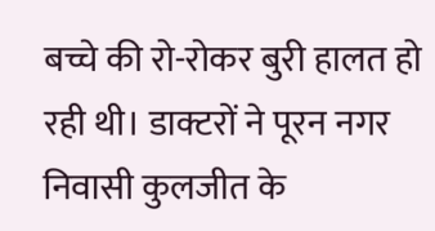बच्चे की रो-रोकर बुरी हालत हो रही थी। डाक्टरों ने पूरन नगर निवासी कुलजीत के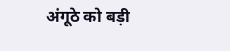अंगूठे को बड़ी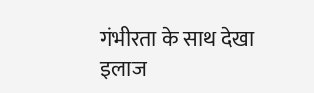गंभीरता के साथ देखा इलाज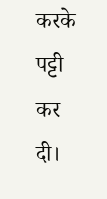करके पट्टी कर दी।